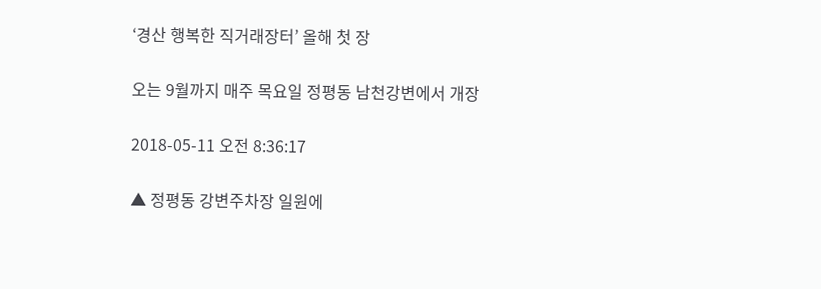‘경산 행복한 직거래장터’ 올해 첫 장

오는 9월까지 매주 목요일 정평동 남천강변에서 개장

2018-05-11 오전 8:36:17

▲ 정평동 강변주차장 일원에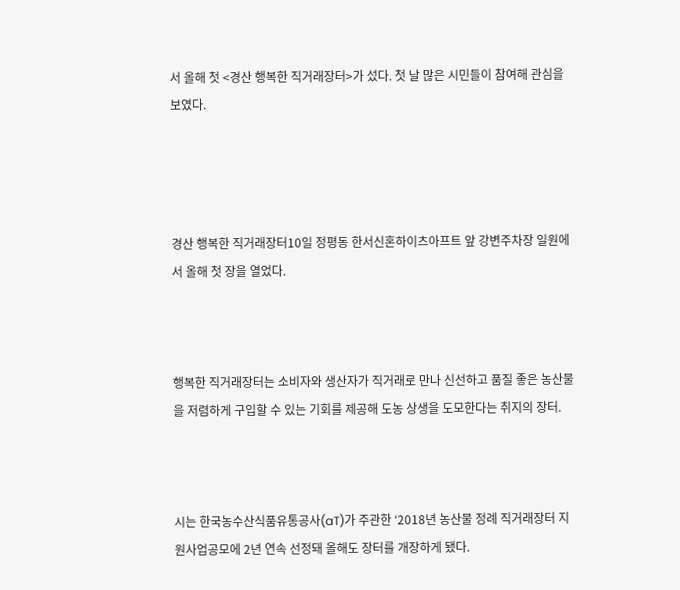서 올해 첫 <경산 행복한 직거래장터>가 섰다. 첫 날 많은 시민들이 참여해 관심을 보였다.




경산 행복한 직거래장터10일 정평동 한서신혼하이츠아프트 앞 강변주차장 일원에서 올해 첫 장을 열었다.



행복한 직거래장터는 소비자와 생산자가 직거래로 만나 신선하고 품질 좋은 농산물을 저렴하게 구입할 수 있는 기회를 제공해 도농 상생을 도모한다는 취지의 장터.



시는 한국농수산식품유통공사(aT)가 주관한 ‘2018년 농산물 정례 직거래장터 지원사업공모에 2년 연속 선정돼 올해도 장터를 개장하게 됐다.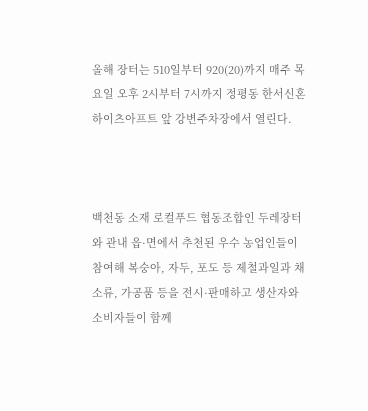올해 장터는 510일부터 920(20)까지 매주 목요일 오후 2시부터 7시까지 정평동 한서신혼하이츠아프트 앞 강변주차장에서 열린다.



백천동 소재 로컬푸드 협동조합인 두레장터와 관내 읍·면에서 추천된 우수 농업인들이 참여해 복숭아, 자두, 포도 등 제철과일과 채소류, 가공품 등을 전시·판매하고 생산자와 소비자들이 함께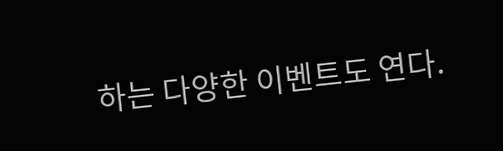하는 다양한 이벤트도 연다.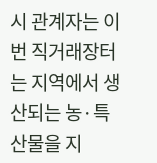시 관계자는 이번 직거래장터는 지역에서 생산되는 농·특산물을 지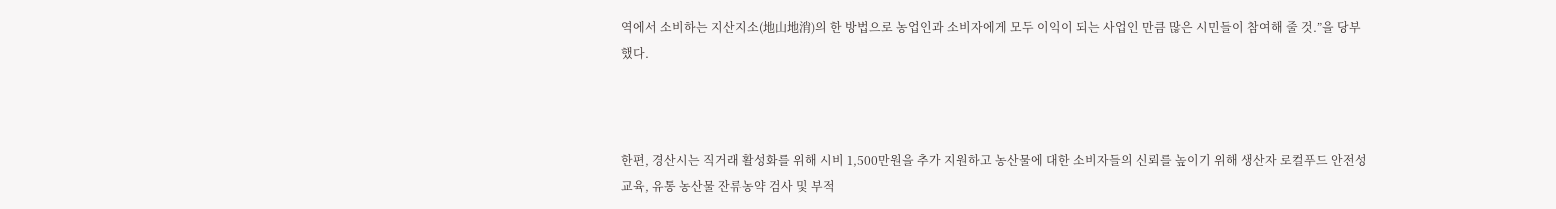역에서 소비하는 지산지소(地山地消)의 한 방법으로 농업인과 소비자에게 모두 이익이 되는 사업인 만큼 많은 시민들이 참여해 줄 것.”을 당부했다.



한편, 경산시는 직거래 활성화를 위해 시비 1,500만원을 추가 지원하고 농산물에 대한 소비자들의 신뢰를 높이기 위해 생산자 로컬푸드 안전성 교육, 유통 농산물 잔류농약 검사 및 부적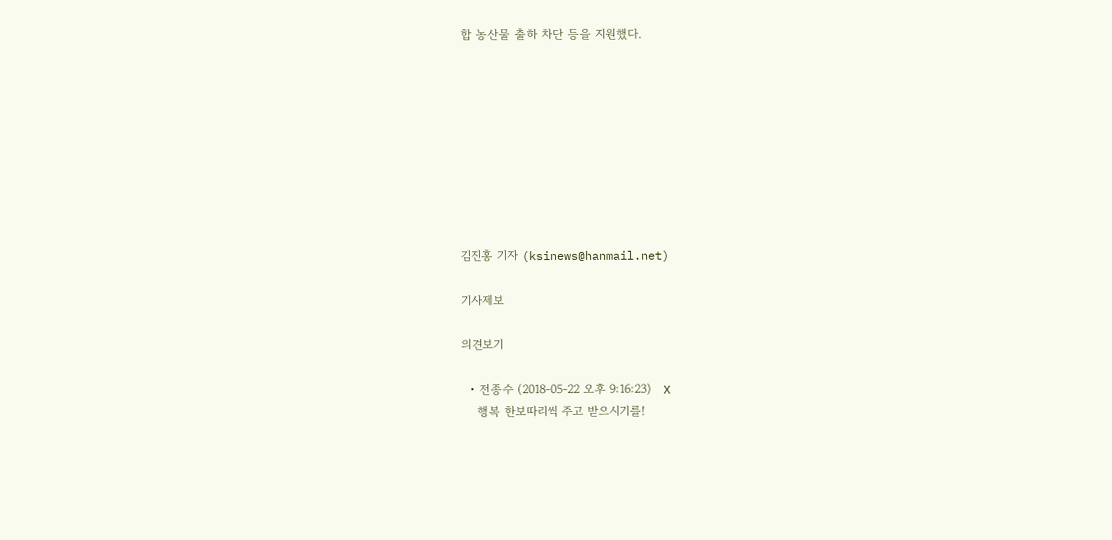합 농산물 출하 차단 등을 지원했다.









김진홍 기자 (ksinews@hanmail.net)

기사제보

의견보기

  • 전종수 (2018-05-22 오후 9:16:23)   X
    행복 한보따리씩 주고 받으시기를!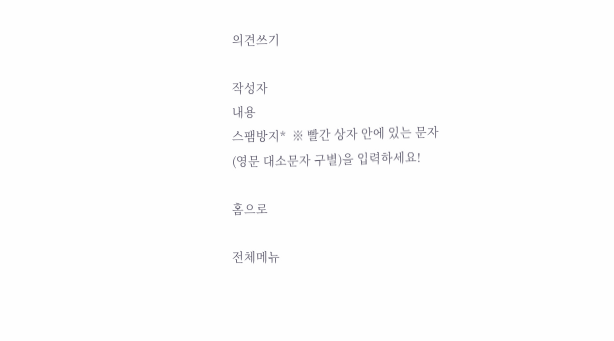의견쓰기

작성자
내용
스팸방지*  ※ 빨간 상자 안에 있는 문자
(영문 대소문자 구별)을 입력하세요!

홈으로

전체메뉴